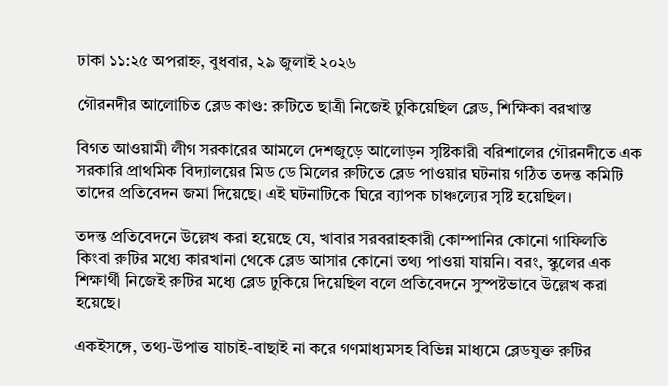ঢাকা ১১:২৫ অপরাহ্ন, বুধবার, ২৯ জুলাই ২০২৬

গৌরনদীর আলোচিত ব্লেড কাণ্ড: রুটিতে ছাত্রী নিজেই ঢুকিয়েছিল ব্লেড, শিক্ষিকা বরখাস্ত

বিগত আওয়ামী লীগ সরকারের আমলে দেশজুড়ে আলোড়ন সৃষ্টিকারী বরিশালের গৌরনদীতে এক সরকারি প্রাথমিক বিদ্যালয়ের মিড ডে মিলের রুটিতে ব্লেড পাওয়ার ঘটনায় গঠিত তদন্ত কমিটি তাদের প্রতিবেদন জমা দিয়েছে। এই ঘটনাটিকে ঘিরে ব্যাপক চাঞ্চল্যের সৃষ্টি হয়েছিল।

তদন্ত প্রতিবেদনে উল্লেখ করা হয়েছে যে, খাবার সরবরাহকারী কোম্পানির কোনো গাফিলতি কিংবা রুটির মধ্যে কারখানা থেকে ব্লেড আসার কোনো তথ্য পাওয়া যায়নি। বরং, স্কুলের এক শিক্ষার্থী নিজেই রুটির মধ্যে ব্লেড ঢুকিয়ে দিয়েছিল বলে প্রতিবেদনে সুস্পষ্টভাবে উল্লেখ করা হয়েছে।

একইসঙ্গে, তথ্য-উপাত্ত যাচাই-বাছাই না করে গণমাধ্যমসহ বিভিন্ন মাধ্যমে ব্লেডযুক্ত রুটির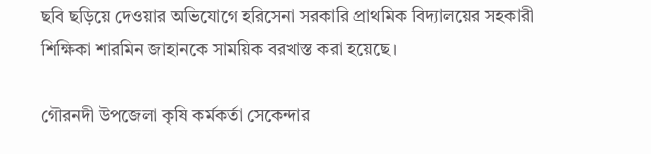ছবি ছড়িয়ে দেওয়ার অভিযোগে হরিসেনা সরকারি প্রাথমিক বিদ্যালয়ের সহকারী শিক্ষিকা শারমিন জাহানকে সাময়িক বরখাস্ত করা হয়েছে।

গৌরনদী উপজেলা কৃষি কর্মকর্তা সেকেন্দার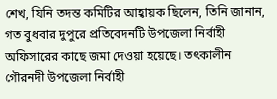শেখ, যিনি তদন্ত কমিটির আহ্বায়ক ছিলেন, তিনি জানান, গত বুধবার দুপুরে প্রতিবেদনটি উপজেলা নির্বাহী অফিসারের কাছে জমা দেওয়া হয়েছে। তৎকালীন গৌরনদী উপজেলা নির্বাহী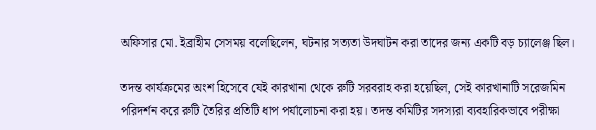অফিসার মো. ইব্রাহীম সেসময় বলেছিলেন, ঘটনার সত্যতা উদঘাটন করা তাদের জন্য একটি বড় চ্যালেঞ্জ ছিল।

তদন্ত কার্যক্রমের অংশ হিসেবে যেই কারখানা থেকে রুটি সরবরাহ করা হয়েছিল, সেই কারখানাটি সরেজমিন পরিদর্শন করে রুটি তৈরির প্রতিটি ধাপ পর্যালোচনা করা হয়। তদন্ত কমিটির সদস্যরা ব্যবহারিকভাবে পরীক্ষা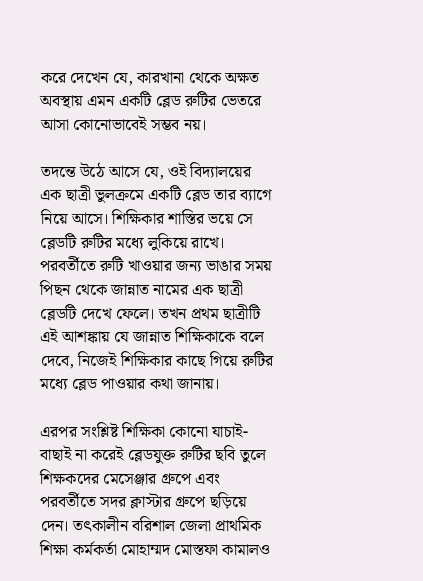করে দেখেন যে, কারখানা থেকে অক্ষত অবস্থায় এমন একটি ব্লেড রুটির ভেতরে আসা কোনোভাবেই সম্ভব নয়।

তদন্তে উঠে আসে যে, ওই বিদ্যালয়ের এক ছাত্রী ভুলক্রমে একটি ব্লেড তার ব্যাগে নিয়ে আসে। শিক্ষিকার শাস্তির ভয়ে সে ব্লেডটি রুটির মধ্যে লুকিয়ে রাখে। পরবর্তীতে রুটি খাওয়ার জন্য ভাঙার সময় পিছন থেকে জান্নাত নামের এক ছাত্রী ব্লেডটি দেখে ফেলে। তখন প্রথম ছাত্রীটি এই আশঙ্কায় যে জান্নাত শিক্ষিকাকে বলে দেবে, নিজেই শিক্ষিকার কাছে গিয়ে রুটির মধ্যে ব্লেড পাওয়ার কথা জানায়।

এরপর সংশ্লিষ্ট শিক্ষিকা কোনো যাচাই-বাছাই না করেই ব্লেডযুক্ত রুটির ছবি তুলে শিক্ষকদের মেসেঞ্জার গ্রুপে এবং পরবর্তীতে সদর ক্লাস্টার গ্রুপে ছড়িয়ে দেন। তৎকালীন বরিশাল জেলা প্রাথমিক শিক্ষা কর্মকর্তা মোহাম্মদ মোস্তফা কামালও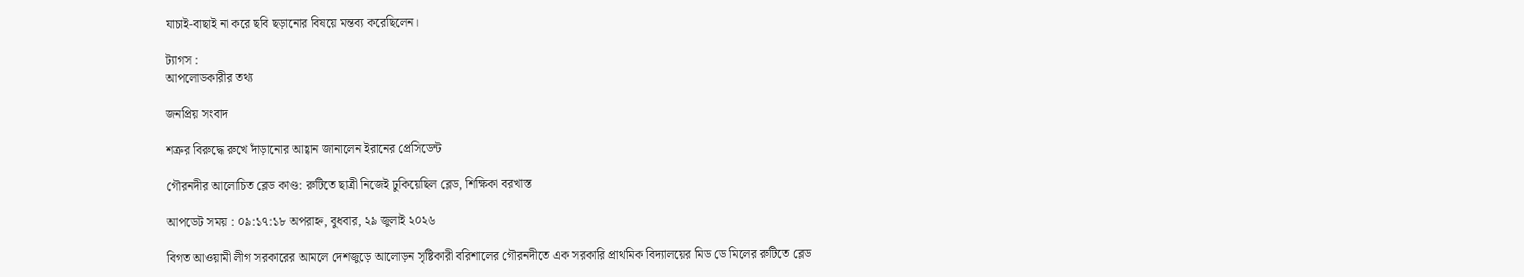যাচাই-বাছাই না করে ছবি ছড়ানোর বিষয়ে মন্তব্য করেছিলেন।

ট্যাগস :
আপলোডকারীর তথ্য

জনপ্রিয় সংবাদ

শত্রুর বিরুদ্ধে রুখে দাঁড়ানোর আহ্বান জানালেন ইরানের প্রেসিডেন্ট

গৌরনদীর আলোচিত ব্লেড কাণ্ড: রুটিতে ছাত্রী নিজেই ঢুকিয়েছিল ব্লেড, শিক্ষিকা বরখাস্ত

আপডেট সময় : ০৯:১৭:১৮ অপরাহ্ন, বুধবার, ২৯ জুলাই ২০২৬

বিগত আওয়ামী লীগ সরকারের আমলে দেশজুড়ে আলোড়ন সৃষ্টিকারী বরিশালের গৌরনদীতে এক সরকারি প্রাথমিক বিদ্যালয়ের মিড ডে মিলের রুটিতে ব্লেড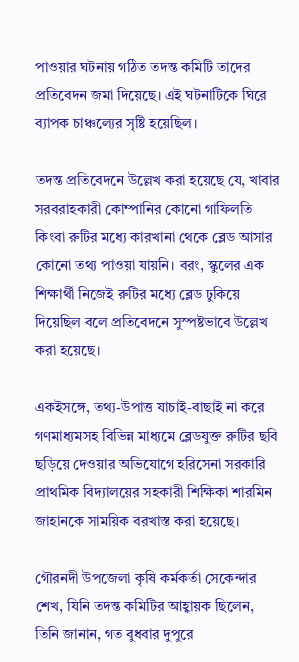পাওয়ার ঘটনায় গঠিত তদন্ত কমিটি তাদের প্রতিবেদন জমা দিয়েছে। এই ঘটনাটিকে ঘিরে ব্যাপক চাঞ্চল্যের সৃষ্টি হয়েছিল।

তদন্ত প্রতিবেদনে উল্লেখ করা হয়েছে যে, খাবার সরবরাহকারী কোম্পানির কোনো গাফিলতি কিংবা রুটির মধ্যে কারখানা থেকে ব্লেড আসার কোনো তথ্য পাওয়া যায়নি। বরং, স্কুলের এক শিক্ষার্থী নিজেই রুটির মধ্যে ব্লেড ঢুকিয়ে দিয়েছিল বলে প্রতিবেদনে সুস্পষ্টভাবে উল্লেখ করা হয়েছে।

একইসঙ্গে, তথ্য-উপাত্ত যাচাই-বাছাই না করে গণমাধ্যমসহ বিভিন্ন মাধ্যমে ব্লেডযুক্ত রুটির ছবি ছড়িয়ে দেওয়ার অভিযোগে হরিসেনা সরকারি প্রাথমিক বিদ্যালয়ের সহকারী শিক্ষিকা শারমিন জাহানকে সাময়িক বরখাস্ত করা হয়েছে।

গৌরনদী উপজেলা কৃষি কর্মকর্তা সেকেন্দার শেখ, যিনি তদন্ত কমিটির আহ্বায়ক ছিলেন, তিনি জানান, গত বুধবার দুপুরে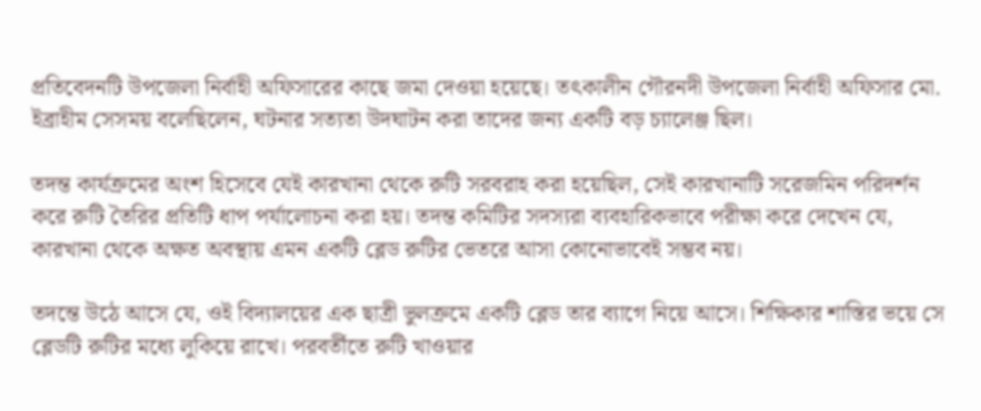প্রতিবেদনটি উপজেলা নির্বাহী অফিসারের কাছে জমা দেওয়া হয়েছে। তৎকালীন গৌরনদী উপজেলা নির্বাহী অফিসার মো. ইব্রাহীম সেসময় বলেছিলেন, ঘটনার সত্যতা উদঘাটন করা তাদের জন্য একটি বড় চ্যালেঞ্জ ছিল।

তদন্ত কার্যক্রমের অংশ হিসেবে যেই কারখানা থেকে রুটি সরবরাহ করা হয়েছিল, সেই কারখানাটি সরেজমিন পরিদর্শন করে রুটি তৈরির প্রতিটি ধাপ পর্যালোচনা করা হয়। তদন্ত কমিটির সদস্যরা ব্যবহারিকভাবে পরীক্ষা করে দেখেন যে, কারখানা থেকে অক্ষত অবস্থায় এমন একটি ব্লেড রুটির ভেতরে আসা কোনোভাবেই সম্ভব নয়।

তদন্তে উঠে আসে যে, ওই বিদ্যালয়ের এক ছাত্রী ভুলক্রমে একটি ব্লেড তার ব্যাগে নিয়ে আসে। শিক্ষিকার শাস্তির ভয়ে সে ব্লেডটি রুটির মধ্যে লুকিয়ে রাখে। পরবর্তীতে রুটি খাওয়ার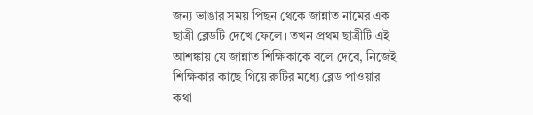জন্য ভাঙার সময় পিছন থেকে জান্নাত নামের এক ছাত্রী ব্লেডটি দেখে ফেলে। তখন প্রথম ছাত্রীটি এই আশঙ্কায় যে জান্নাত শিক্ষিকাকে বলে দেবে, নিজেই শিক্ষিকার কাছে গিয়ে রুটির মধ্যে ব্লেড পাওয়ার কথা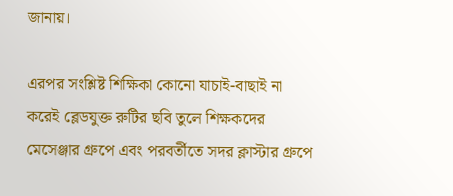জানায়।

এরপর সংশ্লিষ্ট শিক্ষিকা কোনো যাচাই-বাছাই না করেই ব্লেডযুক্ত রুটির ছবি তুলে শিক্ষকদের মেসেঞ্জার গ্রুপে এবং পরবর্তীতে সদর ক্লাস্টার গ্রুপে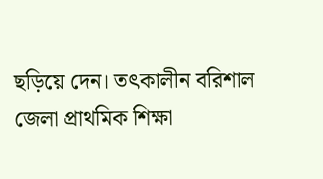ছড়িয়ে দেন। তৎকালীন বরিশাল জেলা প্রাথমিক শিক্ষা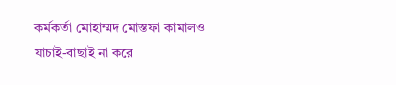কর্মকর্তা মোহাম্মদ মোস্তফা কামালও যাচাই-বাছাই না করে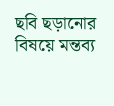ছবি ছড়ানোর বিষয়ে মন্তব্য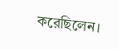করেছিলেন।